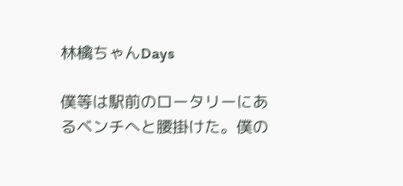林檎ちゃんDays

僕等は駅前のロータリーにあるベンチへと腰掛けた。僕の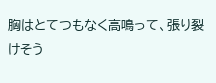胸はとてつもなく高鳴って、張り裂けそう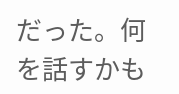だった。何を話すかも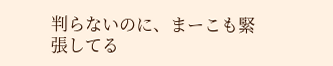判らないのに、まーこも緊張してる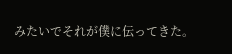みたいでそれが僕に伝ってきた。